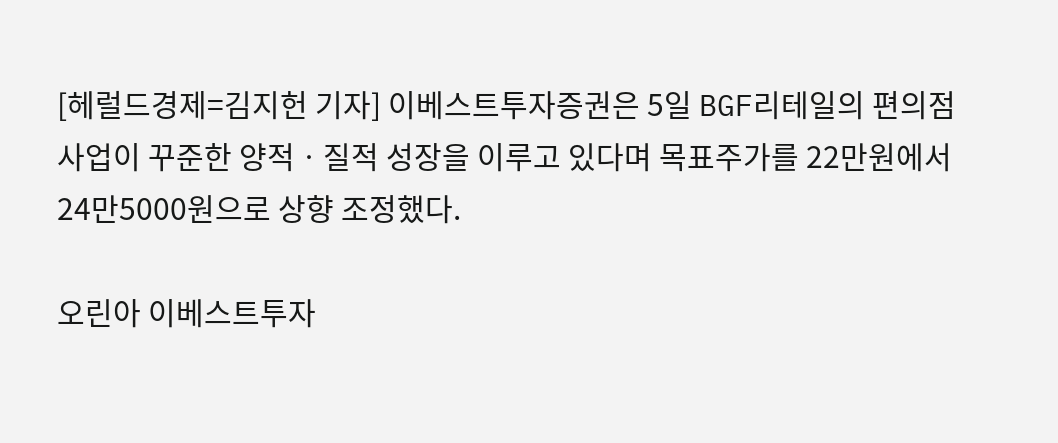[헤럴드경제=김지헌 기자] 이베스트투자증권은 5일 BGF리테일의 편의점 사업이 꾸준한 양적ㆍ질적 성장을 이루고 있다며 목표주가를 22만원에서 24만5000원으로 상향 조정했다.

오린아 이베스트투자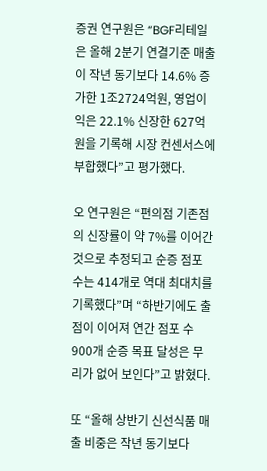증권 연구원은 “BGF리테일은 올해 2분기 연결기준 매출이 작년 동기보다 14.6% 증가한 1조2724억원, 영업이익은 22.1% 신장한 627억원을 기록해 시장 컨센서스에 부합했다”고 평가했다.

오 연구원은 “편의점 기존점의 신장률이 약 7%를 이어간 것으로 추정되고 순증 점포 수는 414개로 역대 최대치를 기록했다”며 “하반기에도 출점이 이어져 연간 점포 수 900개 순증 목표 달성은 무리가 없어 보인다”고 밝혔다.

또 “올해 상반기 신선식품 매출 비중은 작년 동기보다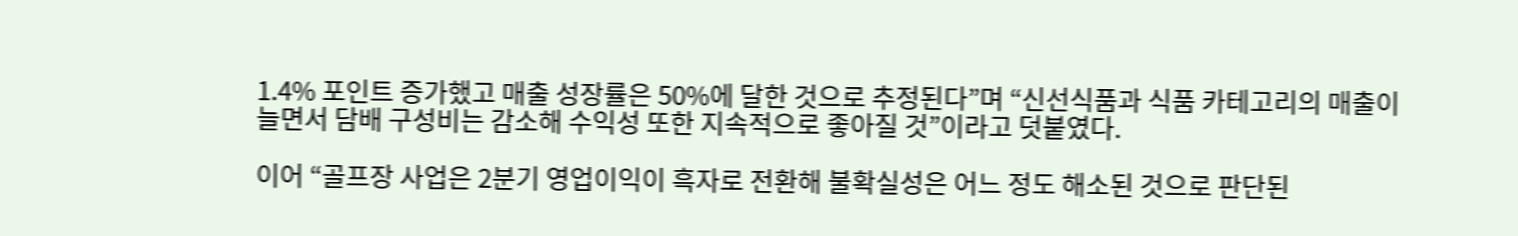1.4% 포인트 증가했고 매출 성장률은 50%에 달한 것으로 추정된다”며 “신선식품과 식품 카테고리의 매출이 늘면서 담배 구성비는 감소해 수익성 또한 지속적으로 좋아질 것”이라고 덧붙였다.

이어 “골프장 사업은 2분기 영업이익이 흑자로 전환해 불확실성은 어느 정도 해소된 것으로 판단된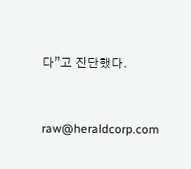다”고 진단했다.


raw@heraldcorp.com